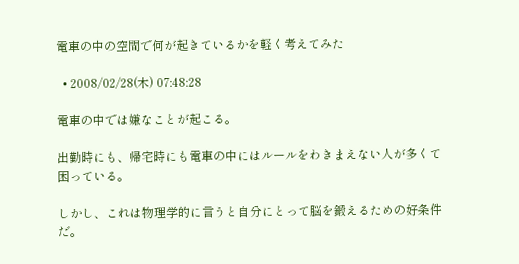電車の中の空間で何が起きているかを軽く考えてみた

  • 2008/02/28(木) 07:48:28

電車の中では嫌なことが起こる。

出勤時にも、帰宅時にも電車の中にはルールをわきまえない人が多くて困っている。

しかし、これは物理学的に言うと自分にとって脳を鍛えるための好条件だ。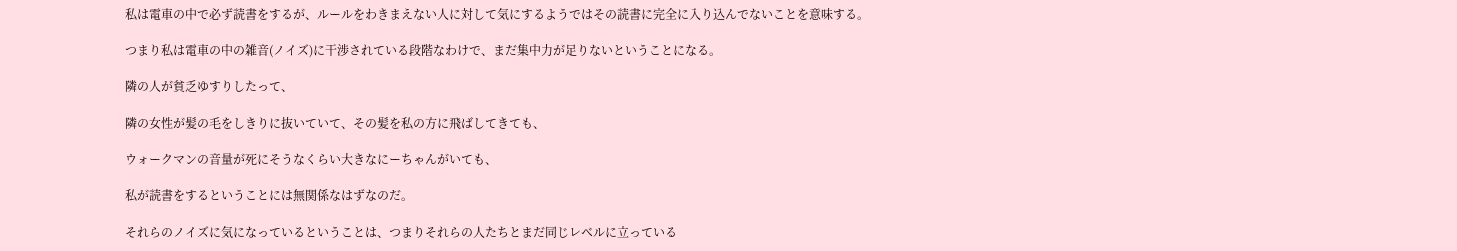私は電車の中で必ず読書をするが、ルールをわきまえない人に対して気にするようではその読書に完全に入り込んでないことを意味する。

つまり私は電車の中の雑音(ノイズ)に干渉されている段階なわけで、まだ集中力が足りないということになる。

隣の人が貧乏ゆすりしたって、

隣の女性が髪の毛をしきりに抜いていて、その髪を私の方に飛ばしてきても、

ウォークマンの音量が死にそうなくらい大きなにーちゃんがいても、

私が読書をするということには無関係なはずなのだ。

それらのノイズに気になっているということは、つまりそれらの人たちとまだ同じレベルに立っている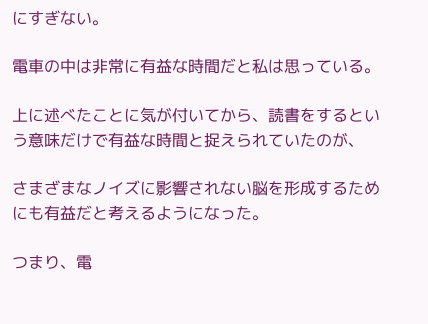にすぎない。

電車の中は非常に有益な時間だと私は思っている。

上に述べたことに気が付いてから、読書をするという意味だけで有益な時間と捉えられていたのが、

さまざまなノイズに影響されない脳を形成するためにも有益だと考えるようになった。

つまり、電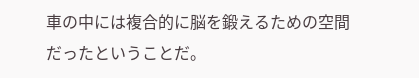車の中には複合的に脳を鍛えるための空間だったということだ。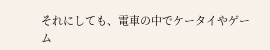それにしても、電車の中でケータイやゲーム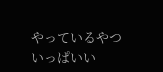やっているやついっぱいい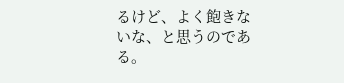るけど、よく飽きないな、と思うのである。